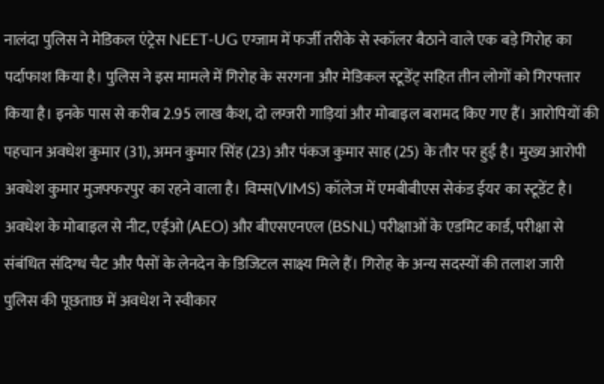नालंदा पुलिस ने मेडिकल एंट्रेस NEET-UG एग्जाम में फर्जी तरीके से स्कॉलर बैठाने वाले एक बड़े गिरोह का पर्दाफाश किया है। पुलिस ने इस मामले में गिरोह के सरगना और मेडिकल स्टूडेंट् सहित तीन लोगों को गिरफ्तार किया है। इनके पास से करीब 2.95 लाख कैश, दो लग्जरी गाड़ियां और मोबाइल बरामद किए गए हैं। आरोपियों की पहचान अवधेश कुमार (31), अमन कुमार सिंह (23) और पंकज कुमार साह (25) के तौर पर हुई है। मुख्य आरोपी अवधेश कुमार मुजफ्फरपुर का रहने वाला है। विम्स(VIMS) कॉलेज में एमबीबीएस सेकंड ईयर का स्टूडेंट है। अवधेश के मोबाइल से नीट, एईओ (AEO) और बीएसएनएल (BSNL) परीक्षाओं के एडमिट कार्ड, परीक्षा से संबंधित संदिग्ध चैट और पैसों के लेनदेन के डिजिटल साक्ष्य मिले हैं। गिरोह के अन्य सदस्यों की तलाश जारी पुलिस की पूछताछ में अवधेश ने स्वीकार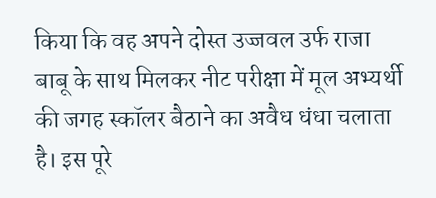किया कि वह अपने दोस्त उज्जवल उर्फ राजा बाबू के साथ मिलकर नीट परीक्षा में मूल अभ्यर्थी की जगह स्कॉलर बैठाने का अवैध धंधा चलाता है। इस पूरे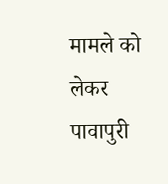मामले को लेकर पावापुरी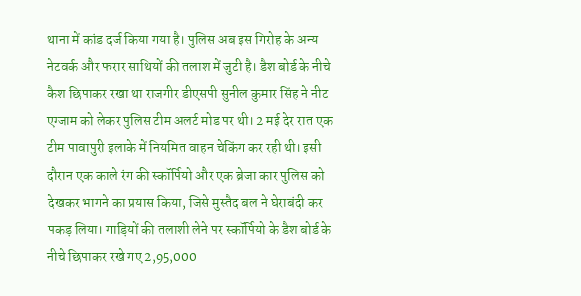थाना में कांड दर्ज किया गया है। पुलिस अब इस गिरोह के अन्य नेटवर्क और फरार साथियों की तलाश में जुटी है। डैश बोर्ड के नीचे कैश छिपाकर रखा था राजगीर डीएसपी सुनील कुमार सिंह ने नीट एग्जाम को लेकर पुलिस टीम अलर्ट मोड पर थी। 2 मई देर रात एक टीम पावापुरी इलाके में नियमित वाहन चेकिंग कर रही थी। इसी दौरान एक काले रंग की स्कॉर्पियो और एक ब्रेजा कार पुलिस को देखकर भागने का प्रयास किया, जिसे मुस्तैद बल ने घेराबंदी कर पकड़ लिया। गाड़ियों की तलाशी लेने पर स्कॉर्पियो के डैश बोर्ड के नीचे छिपाकर रखे गए 2,95,000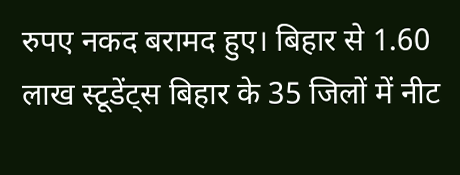रुपए नकद बरामद हुए। बिहार से 1.60 लाख स्टूडेंट्स बिहार के 35 जिलों में नीट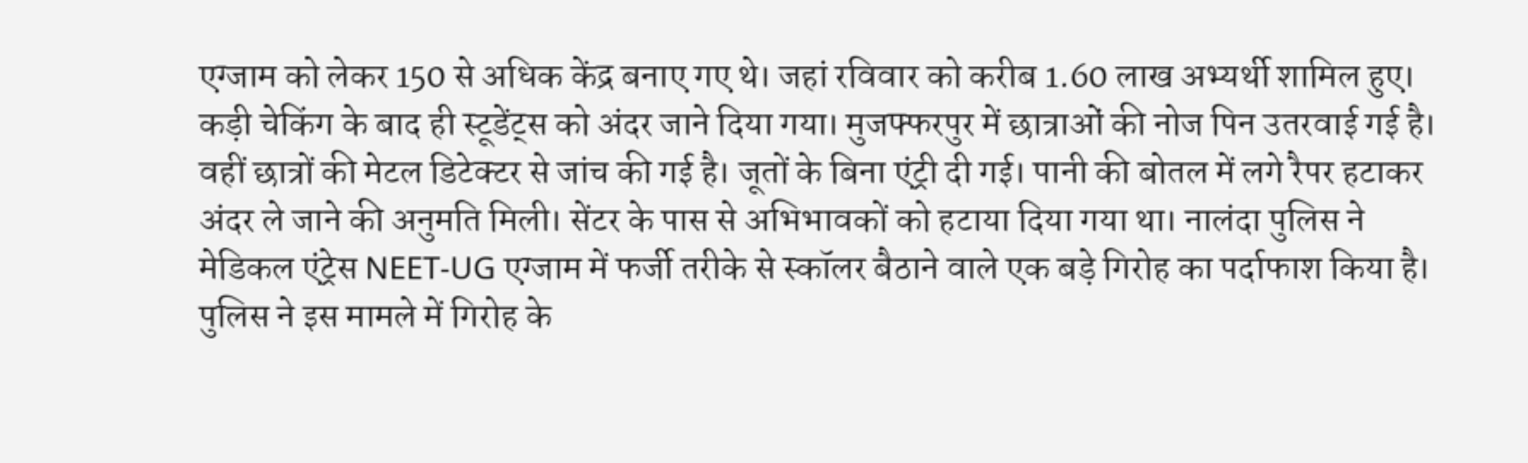एग्जाम को लेकर 150 से अधिक केंद्र बनाए गए थे। जहां रविवार को करीब 1.60 लाख अभ्यर्थी शामिल हुए। कड़ी चेकिंग के बाद ही स्टूडेंट्स को अंदर जाने दिया गया। मुजफ्फरपुर में छात्राओं की नोज पिन उतरवाई गई है। वहीं छात्रों की मेटल डिटेक्टर से जांच की गई है। जूतों के बिना एंट्री दी गई। पानी की बोतल में लगे रैपर हटाकर अंदर ले जाने की अनुमति मिली। सेंटर के पास से अभिभावकों को हटाया दिया गया था। नालंदा पुलिस ने मेडिकल एंट्रेस NEET-UG एग्जाम में फर्जी तरीके से स्कॉलर बैठाने वाले एक बड़े गिरोह का पर्दाफाश किया है। पुलिस ने इस मामले में गिरोह के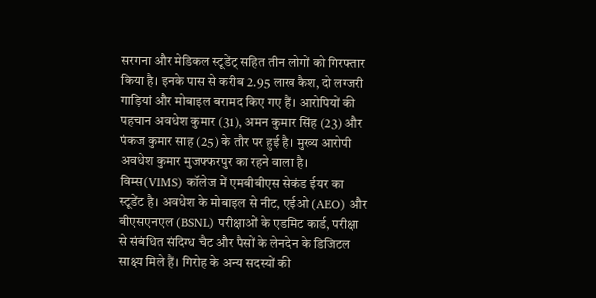सरगना और मेडिकल स्टूडेंट् सहित तीन लोगों को गिरफ्तार किया है। इनके पास से करीब 2.95 लाख कैश, दो लग्जरी गाड़ियां और मोबाइल बरामद किए गए हैं। आरोपियों की पहचान अवधेश कुमार (31), अमन कुमार सिंह (23) और पंकज कुमार साह (25) के तौर पर हुई है। मुख्य आरोपी अवधेश कुमार मुजफ्फरपुर का रहने वाला है। विम्स(VIMS) कॉलेज में एमबीबीएस सेकंड ईयर का स्टूडेंट है। अवधेश के मोबाइल से नीट, एईओ (AEO) और बीएसएनएल (BSNL) परीक्षाओं के एडमिट कार्ड, परीक्षा से संबंधित संदिग्ध चैट और पैसों के लेनदेन के डिजिटल साक्ष्य मिले हैं। गिरोह के अन्य सदस्यों की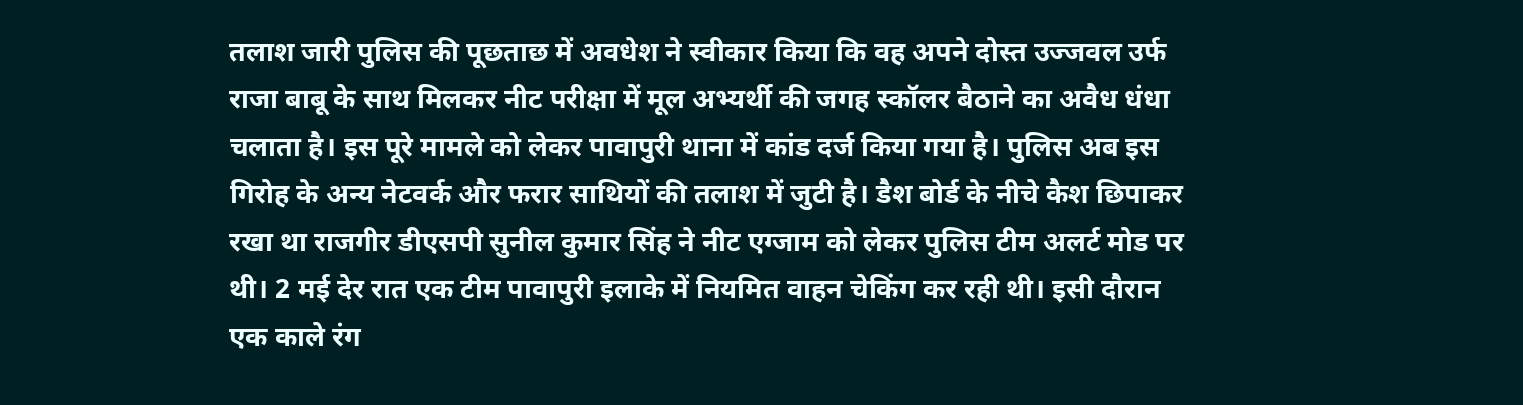तलाश जारी पुलिस की पूछताछ में अवधेश ने स्वीकार किया कि वह अपने दोस्त उज्जवल उर्फ राजा बाबू के साथ मिलकर नीट परीक्षा में मूल अभ्यर्थी की जगह स्कॉलर बैठाने का अवैध धंधा चलाता है। इस पूरे मामले को लेकर पावापुरी थाना में कांड दर्ज किया गया है। पुलिस अब इस गिरोह के अन्य नेटवर्क और फरार साथियों की तलाश में जुटी है। डैश बोर्ड के नीचे कैश छिपाकर रखा था राजगीर डीएसपी सुनील कुमार सिंह ने नीट एग्जाम को लेकर पुलिस टीम अलर्ट मोड पर थी। 2 मई देर रात एक टीम पावापुरी इलाके में नियमित वाहन चेकिंग कर रही थी। इसी दौरान एक काले रंग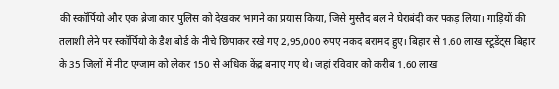की स्कॉर्पियो और एक ब्रेजा कार पुलिस को देखकर भागने का प्रयास किया, जिसे मुस्तैद बल ने घेराबंदी कर पकड़ लिया। गाड़ियों की तलाशी लेने पर स्कॉर्पियो के डैश बोर्ड के नीचे छिपाकर रखे गए 2,95,000 रुपए नकद बरामद हुए। बिहार से 1.60 लाख स्टूडेंट्स बिहार के 35 जिलों में नीट एग्जाम को लेकर 150 से अधिक केंद्र बनाए गए थे। जहां रविवार को करीब 1.60 लाख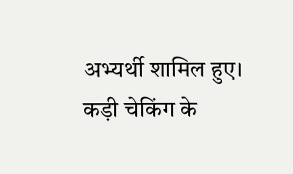अभ्यर्थी शामिल हुए। कड़ी चेकिंग के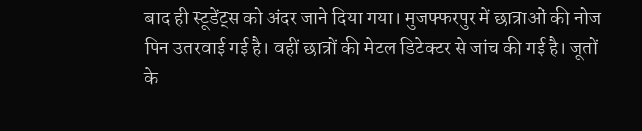बाद ही स्टूडेंट्स को अंदर जाने दिया गया। मुजफ्फरपुर में छात्राओं की नोज पिन उतरवाई गई है। वहीं छात्रों की मेटल डिटेक्टर से जांच की गई है। जूतों के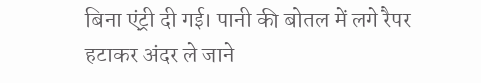बिना एंट्री दी गई। पानी की बोतल में लगे रैपर हटाकर अंदर ले जाने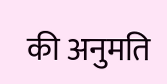की अनुमति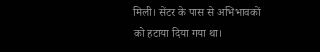मिली। सेंटर के पास से अभिभावकों को हटाया दिया गया था।